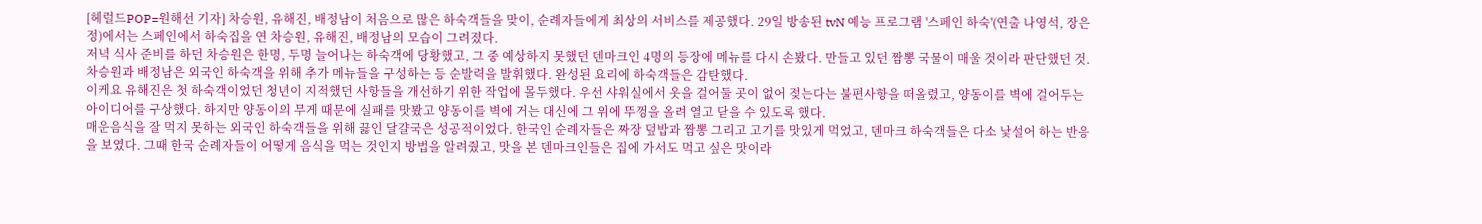[헤럴드POP=원해선 기자] 차승원, 유해진, 배정남이 처음으로 많은 하숙객들을 맞이, 순례자들에게 최상의 서비스를 제공했다. 29일 방송된 tvN 예능 프로그램 '스페인 하숙'(연출 나영석, 장은정)에서는 스페인에서 하숙집을 연 차승원, 유해진, 배정남의 모습이 그려졌다.
저녁 식사 준비를 하던 차승원은 한명, 두명 늘어나는 하숙객에 당황했고, 그 중 예상하지 못했던 덴마크인 4명의 등장에 메뉴를 다시 손봤다. 만들고 있던 짬뽕 국물이 매울 것이라 판단했던 것. 차승원과 배정남은 외국인 하숙객을 위해 추가 메뉴들을 구성하는 등 순발력을 발휘했다. 완성된 요리에 하숙객들은 감탄했다.
이케요 유해진은 첫 하숙객이었던 청년이 지적했던 사항들을 개선하기 위한 작업에 몰두했다. 우선 샤워실에서 옷을 걸어둘 곳이 없어 젖는다는 불편사항을 떠올렸고, 양동이를 벽에 걸어두는 아이디어를 구상했다. 하지만 양동이의 무게 때문에 실패를 맛봤고 양동이를 벽에 거는 대신에 그 위에 뚜껑을 올려 열고 닫을 수 있도록 했다.
매운음식을 잘 먹지 못하는 외국인 하숙객들을 위해 끓인 달걀국은 성공적이었다. 한국인 순례자들은 짜장 덮밥과 짬뽕 그리고 고기를 맛있게 먹었고, 덴마크 하숙객들은 다소 낯설어 하는 반응을 보였다. 그때 한국 순례자들이 어떻게 음식을 먹는 것인지 방법을 알려줬고, 맛을 본 덴마크인들은 집에 가서도 먹고 싶은 맛이라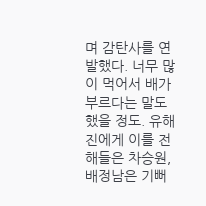며 감탄사를 연발했다. 너무 많이 먹어서 배가 부르다는 말도 했을 정도. 유해진에게 이를 전해들은 차승원, 배정남은 기뻐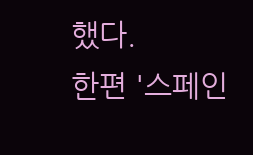했다.
한편 '스페인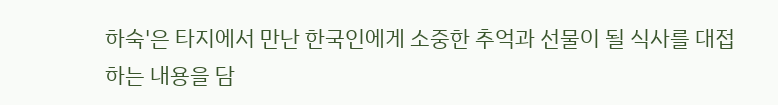하숙'은 타지에서 만난 한국인에게 소중한 추억과 선물이 될 식사를 대접하는 내용을 담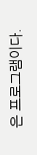은 프로그램이다.